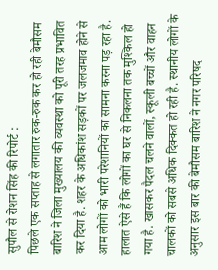सुपौल से रोशन सिंह की रिपोर्ट :
पिछले एक सप्ताह से लगातार रुक-रुक कर हो रही बेमौसम बारिश ने जिला मुख्यालय की व्यवस्था को पूरी तरह प्रभावित कर दिया है. शहर के अधिकांश सड़कों पर जलजमाव होने से आम लोगों को भारी परेशानियों का सामना करना पड़ रहा है. हालात ऐसे हैं कि लोगों का घर से निकलना तक मुश्किल हो गया है. खासकर पैदल चलने वालों, स्कूली बच्चों और वाहन चालकों को सबसे अधिक दिक्कत हो रही है. स्थानीय लोगों के अनुसार इस बार की बेमौसम बारिश ने नगर परिषद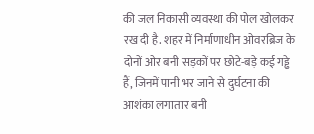की जल निकासी व्यवस्था की पोल खोलकर रख दी है. शहर में निर्माणाधीन ओवरब्रिज के दोनों ओर बनी सड़कों पर छोटे-बड़े कई गड्ढे हैं, जिनमें पानी भर जाने से दुर्घटना की आशंका लगातार बनी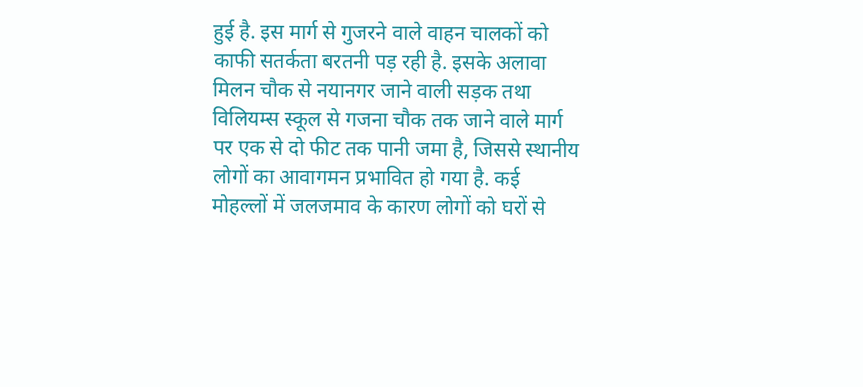हुई है. इस मार्ग से गुजरने वाले वाहन चालकों को काफी सतर्कता बरतनी पड़ रही है. इसके अलावा मिलन चौक से नयानगर जाने वाली सड़क तथा विलियम्स स्कूल से गजना चौक तक जाने वाले मार्ग पर एक से दो फीट तक पानी जमा है, जिससे स्थानीय लोगों का आवागमन प्रभावित हो गया है. कई मोहल्लों में जलजमाव के कारण लोगों को घरों से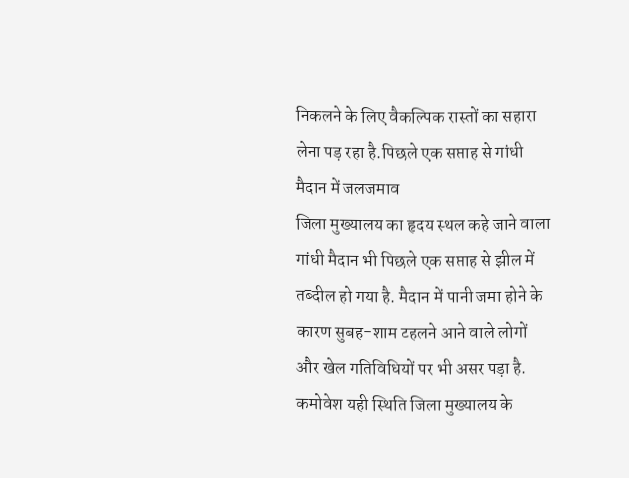निकलने के लिए वैकल्पिक रास्तों का सहारा लेना पड़ रहा है.पिछले एक सप्ताह से गांधी मैदान में जलजमाव
जिला मुख्यालय का हृदय स्थल कहे जाने वाला गांधी मैदान भी पिछले एक सप्ताह से झील में तब्दील हो गया है. मैदान में पानी जमा होने के कारण सुबह-शाम टहलने आने वाले लोगों और खेल गतिविधियों पर भी असर पड़ा है. कमोवेश यही स्थिति जिला मुख्यालय के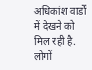अधिकांश वार्डों में देखने को मिल रही है. लोगों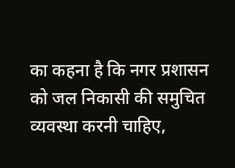का कहना है कि नगर प्रशासन को जल निकासी की समुचित व्यवस्था करनी चाहिए,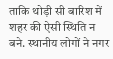ताकि थोड़ी सी बारिश में शहर की ऐसी स्थिति न बने. स्थानीय लोगों ने नगर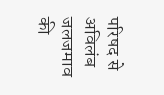परिषद से अविलंब जलजमाव की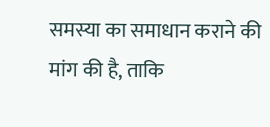समस्या का समाधान कराने की मांग की है, ताकि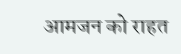आमजन को राहत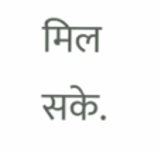मिल सके.